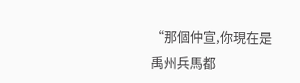“那個仲宣,你現在是禹州兵馬都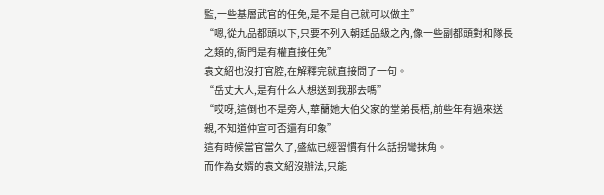監,一些基層武官的任免,是不是自己就可以做主”
“嗯,從九品都頭以下,只要不列入朝廷品級之內,像一些副都頭對和隊長之類的,衙門是有權直接任免”
袁文紹也沒打官腔,在解釋完就直接問了一句。
“岳丈大人,是有什么人想送到我那去嗎”
“哎呀,這倒也不是旁人,華蘭她大伯父家的堂弟長梧,前些年有過來送親,不知道仲宣可否還有印象”
這有時候當官當久了,盛紘已經習慣有什么話拐彎抹角。
而作為女婿的袁文紹沒辦法,只能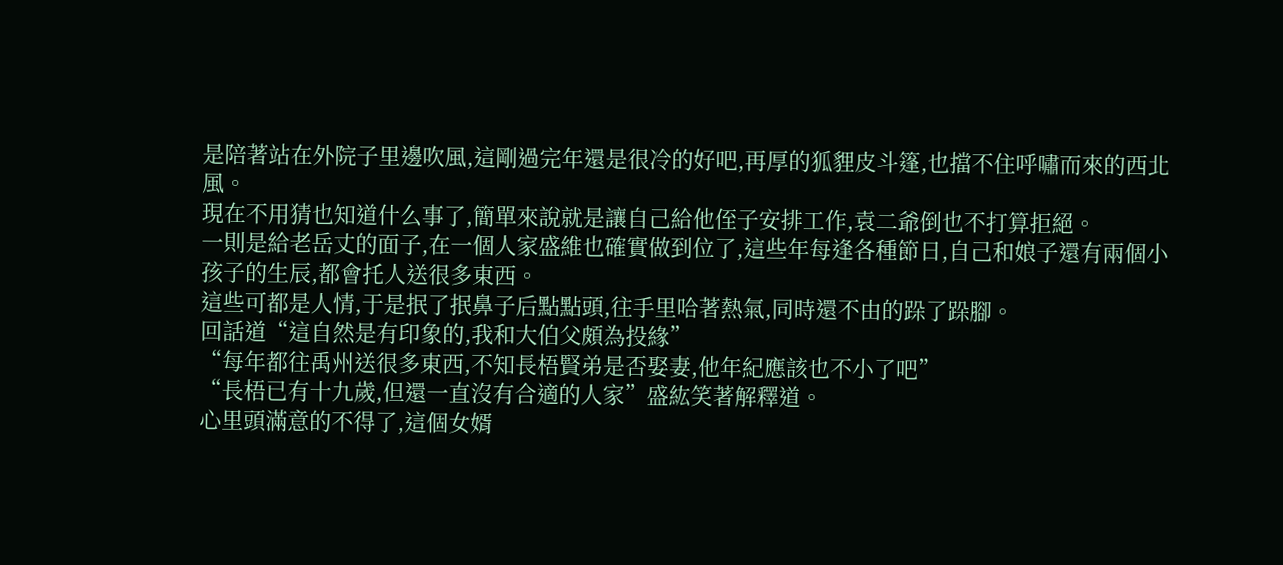是陪著站在外院子里邊吹風,這剛過完年還是很冷的好吧,再厚的狐貍皮斗篷,也擋不住呼嘯而來的西北風。
現在不用猜也知道什么事了,簡單來說就是讓自己給他侄子安排工作,袁二爺倒也不打算拒絕。
一則是給老岳丈的面子,在一個人家盛維也確實做到位了,這些年每逢各種節日,自己和娘子還有兩個小孩子的生辰,都會托人送很多東西。
這些可都是人情,于是抿了抿鼻子后點點頭,往手里哈著熱氣,同時還不由的跺了跺腳。
回話道“這自然是有印象的,我和大伯父頗為投緣”
“每年都往禹州送很多東西,不知長梧賢弟是否娶妻,他年紀應該也不小了吧”
“長梧已有十九歲,但還一直沒有合適的人家”盛紘笑著解釋道。
心里頭滿意的不得了,這個女婿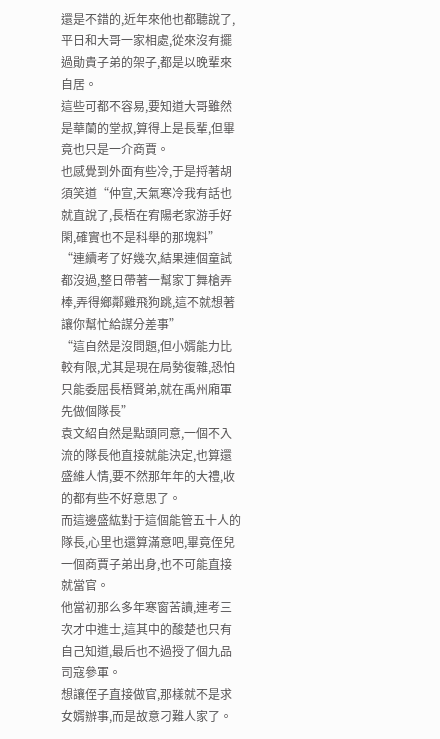還是不錯的,近年來他也都聽說了,平日和大哥一家相處,從來沒有擺過勛貴子弟的架子,都是以晚輩來自居。
這些可都不容易,要知道大哥雖然是華蘭的堂叔,算得上是長輩,但畢竟也只是一介商賈。
也感覺到外面有些冷,于是捋著胡須笑道“仲宣,天氣寒冷我有話也就直說了,長梧在宥陽老家游手好閑,確實也不是科舉的那塊料”
“連續考了好幾次,結果連個童試都沒過,整日帶著一幫家丁舞槍弄棒,弄得鄉鄰雞飛狗跳,這不就想著讓你幫忙給謀分差事”
“這自然是沒問題,但小婿能力比較有限,尤其是現在局勢復雜,恐怕只能委屈長梧賢弟,就在禹州廂軍先做個隊長”
袁文紹自然是點頭同意,一個不入流的隊長他直接就能決定,也算還盛維人情,要不然那年年的大禮,收的都有些不好意思了。
而這邊盛紘對于這個能管五十人的隊長,心里也還算滿意吧,畢竟侄兒一個商賈子弟出身,也不可能直接就當官。
他當初那么多年寒窗苦讀,連考三次才中進士,這其中的酸楚也只有自己知道,最后也不過授了個九品司寇參軍。
想讓侄子直接做官,那樣就不是求女婿辦事,而是故意刁難人家了。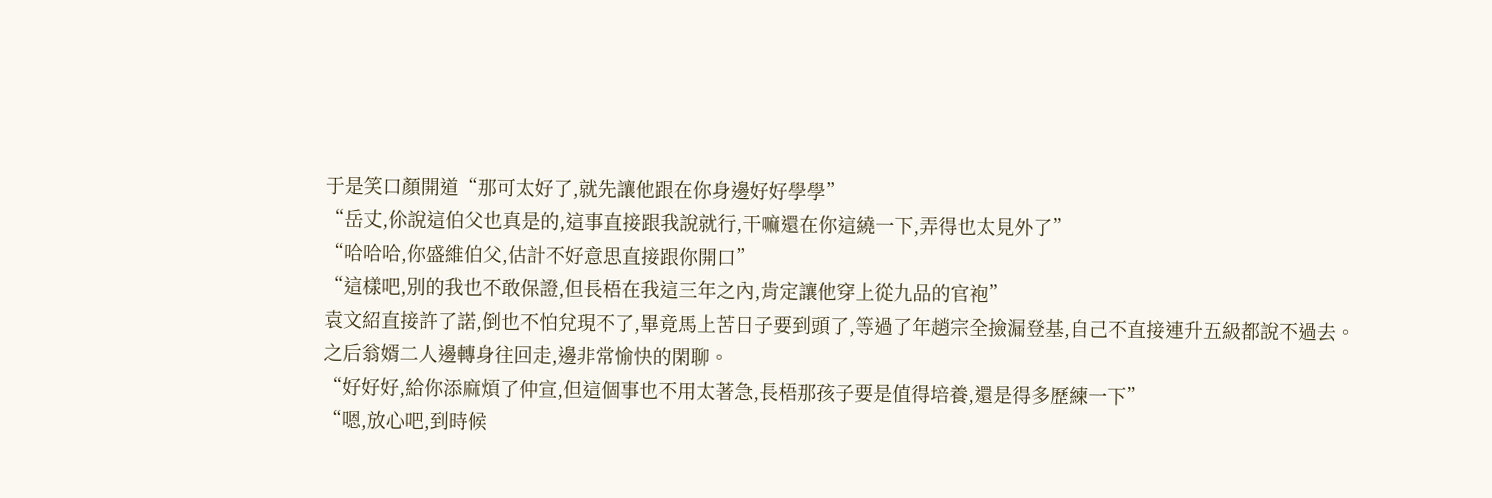于是笑口顏開道“那可太好了,就先讓他跟在你身邊好好學學”
“岳丈,伱說這伯父也真是的,這事直接跟我說就行,干嘛還在你這繞一下,弄得也太見外了”
“哈哈哈,你盛維伯父,估計不好意思直接跟你開口”
“這樣吧,別的我也不敢保證,但長梧在我這三年之內,肯定讓他穿上從九品的官袍”
袁文紹直接許了諾,倒也不怕兌現不了,畢竟馬上苦日子要到頭了,等過了年趙宗全撿漏登基,自己不直接連升五級都說不過去。
之后翁婿二人邊轉身往回走,邊非常愉快的閑聊。
“好好好,給你添麻煩了仲宣,但這個事也不用太著急,長梧那孩子要是值得培養,還是得多歷練一下”
“嗯,放心吧,到時候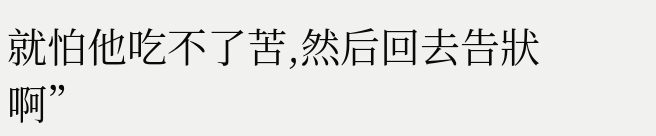就怕他吃不了苦,然后回去告狀啊”